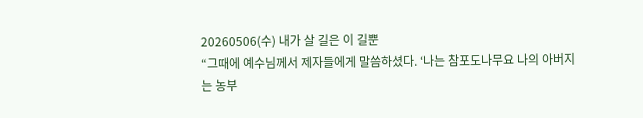20260506(수) 내가 살 길은 이 길뿐
“그때에 예수님께서 제자들에게 말씀하셨다. ‘나는 참포도나무요 나의 아버지
는 농부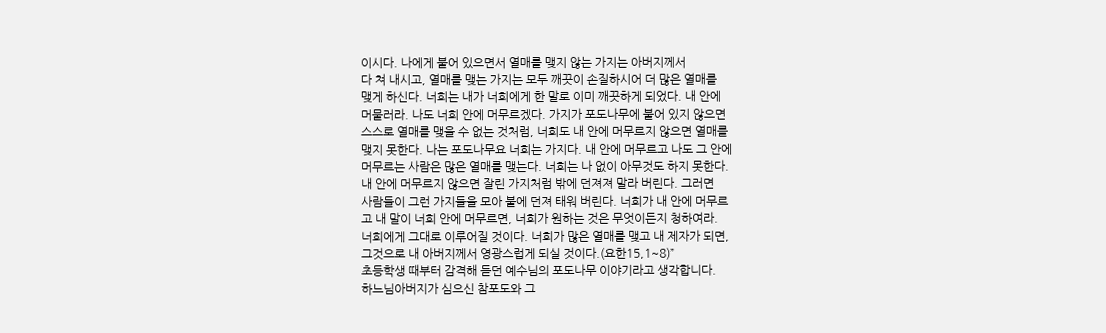이시다. 나에게 붙어 있으면서 열매를 맺지 않는 가지는 아버지께서
다 쳐 내시고, 열매를 맺는 가지는 모두 깨끗이 손질하시어 더 많은 열매를
맺게 하신다. 너희는 내가 너희에게 한 말로 이미 깨끗하게 되었다. 내 안에
머물러라. 나도 너희 안에 머무르겠다. 가지가 포도나무에 붙어 있지 않으면
스스로 열매를 맺을 수 없는 것처럼, 너희도 내 안에 머무르지 않으면 열매를
맺지 못한다. 나는 포도나무요 너희는 가지다. 내 안에 머무르고 나도 그 안에
머무르는 사람은 많은 열매를 맺는다. 너희는 나 없이 아무것도 하지 못한다.
내 안에 머무르지 않으면 잘린 가지처럼 밖에 던져져 말라 버린다. 그러면
사람들이 그런 가지들을 모아 불에 던져 태워 버린다. 너희가 내 안에 머무르
고 내 말이 너희 안에 머무르면, 너희가 원하는 것은 무엇이든지 청하여라.
너희에게 그대로 이루어질 것이다. 너희가 많은 열매를 맺고 내 제자가 되면,
그것으로 내 아버지께서 영광스럽게 되실 것이다.(요한15,1~8)”
초등학생 때부터 감격해 듣던 예수님의 포도나무 이야기라고 생각합니다.
하느님아버지가 심으신 참포도와 그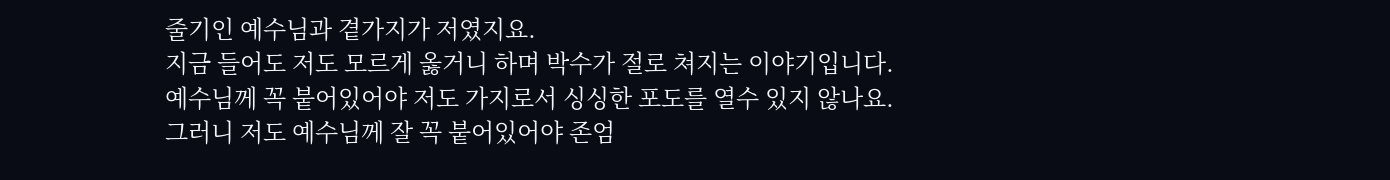줄기인 예수님과 곁가지가 저였지요.
지금 들어도 저도 모르게 옳거니 하며 박수가 절로 쳐지는 이야기입니다.
예수님께 꼭 붙어있어야 저도 가지로서 싱싱한 포도를 열수 있지 않나요.
그러니 저도 예수님께 잘 꼭 붙어있어야 존엄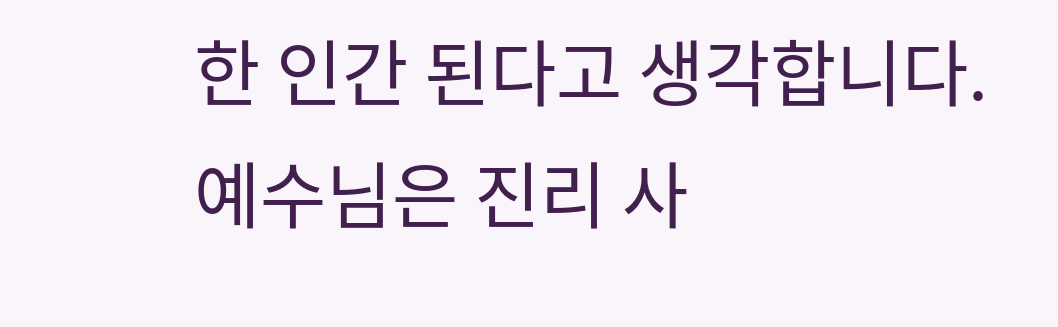한 인간 된다고 생각합니다.
예수님은 진리 사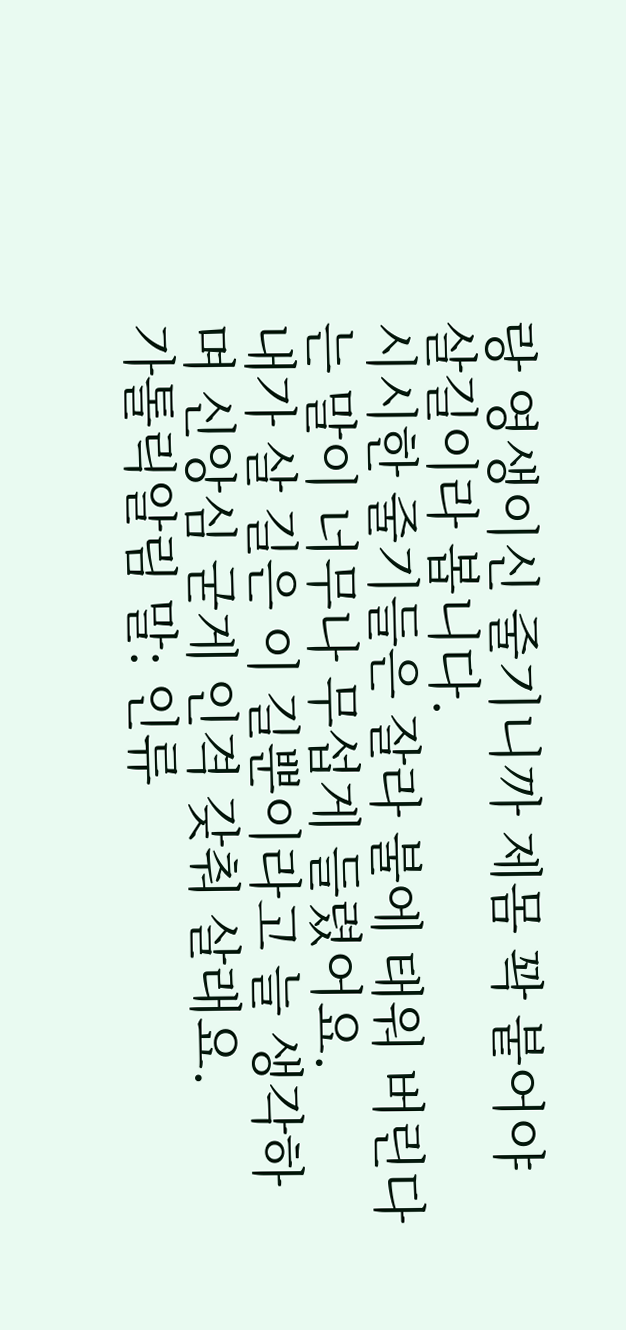랑 영생이신 줄기니까 제몸 꽉 붙어야 살길이라 봅니다.
시시한 줄기들은 잘라 불에 태워 버린다는 말이 너무나 무섭게 들렸어요.
내가 살 길은 이 길뿐이라고 늘 생각하며 신앙심 굳게 인격 갖춰 살래요.
가톨릭알림 말: 인류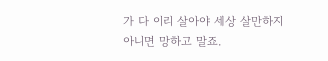가 다 이리 살아야 세상 살만하지 아니면 망하고 말죠.